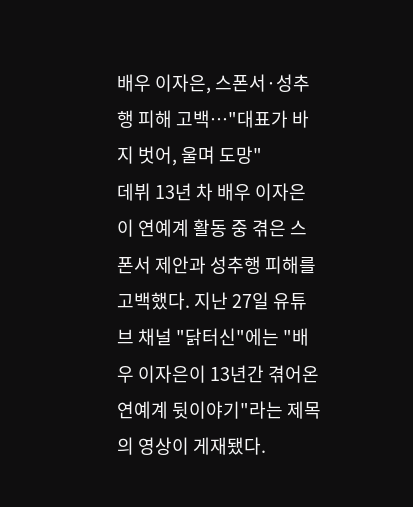배우 이자은, 스폰서·성추행 피해 고백…"대표가 바지 벗어, 울며 도망"
데뷔 13년 차 배우 이자은이 연예계 활동 중 겪은 스폰서 제안과 성추행 피해를 고백했다. 지난 27일 유튜브 채널 "닭터신"에는 "배우 이자은이 13년간 겪어온 연예계 뒷이야기"라는 제목의 영상이 게재됐다.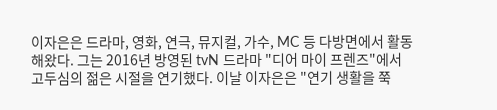이자은은 드라마, 영화, 연극, 뮤지컬, 가수, MC 등 다방면에서 활동해왔다. 그는 2016년 방영된 tvN 드라마 "디어 마이 프렌즈"에서 고두심의 젊은 시절을 연기했다. 이날 이자은은 "연기 생활을 쭉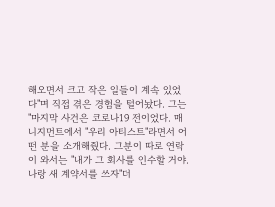해오면서 크고 작은 일들이 계속 있었다"며 직접 겪은 경험을 털어놨다. 그는 "마지막 사건은 코로나19 전이었다. 매니지먼트에서 "우리 아티스트"라면서 어떤 분을 소개해줬다. 그분이 따로 연락이 와서는 "내가 그 회사를 인수할 거야. 나랑 새 계약서를 쓰자"더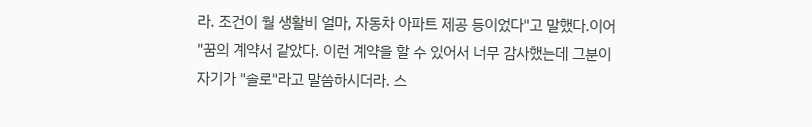라. 조건이 월 생활비 얼마, 자동차 아파트 제공 등이었다"고 말했다.이어 "꿈의 계약서 같았다. 이런 계약을 할 수 있어서 너무 감사했는데 그분이 자기가 "솔로"라고 말씀하시더라. 스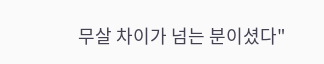무살 차이가 넘는 분이셨다"